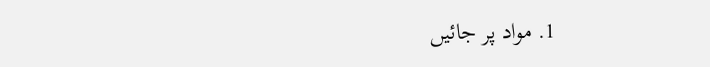1. مواد پر جائیں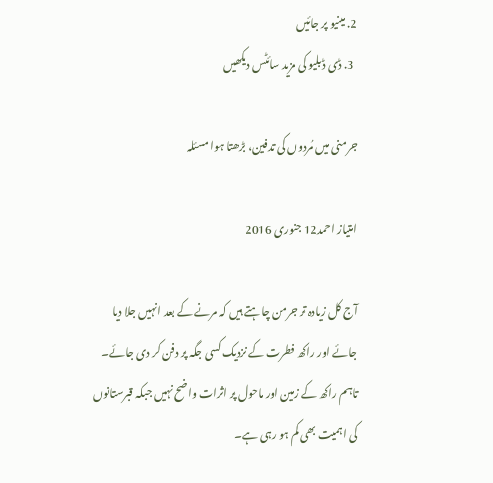2. مینیو پر جائیں
  3. ڈی ڈبلیو کی مزید سائٹس دیکھیں

جرمنی میں مُردوں کی تدفین، بڑھتا ہوا مسئلہ

امتیاز احمد12 جنوری 2016

آج کل زیادہ تر جرمن چاہتے ہیں کہ مرنے کے بعد انہیں جلا دیا جائے اور راکھ فطرت کے نزدیک کسی جگہ پر دفن کر دی جائے۔ تاہم راکھ کے زمین اور ماحول پر اثرات واضح نہیں جبکہ قبرستانوں کی اہمیت بھی کم ہو رہی ہے۔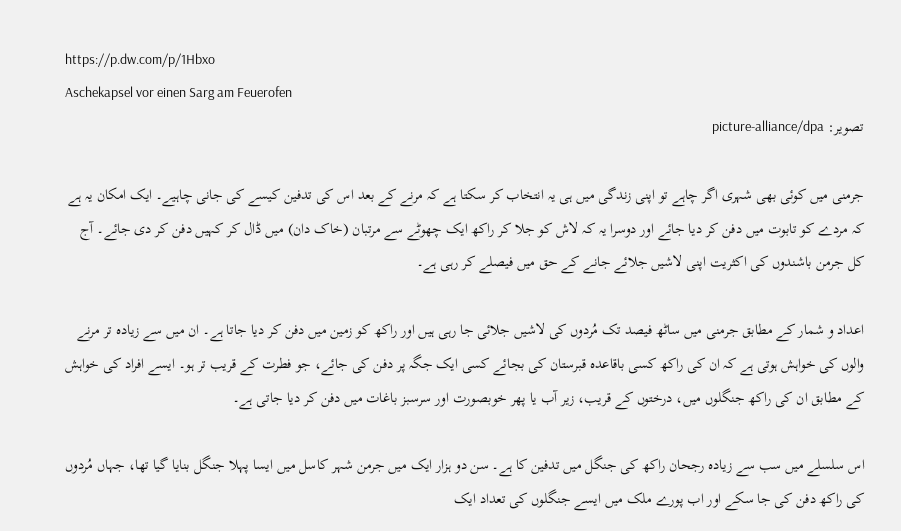https://p.dw.com/p/1Hbxo
Aschekapsel vor einen Sarg am Feuerofen
تصویر: picture-alliance/dpa

جرمنی میں کوئی بھی شہری اگر چاہے تو اپنی زندگی میں ہی یہ انتخاب کر سکتا ہے کہ مرنے کے بعد اس کی تدفین کیسے کی جانی چاہیے۔ ایک امکان یہ ہے کہ مردے کو تابوت میں دفن کر دیا جائے اور دوسرا یہ کہ لاش کو جلا کر راکھ ایک چھوٹے سے مرتبان (خاک دان) میں ڈال کر کہیں دفن کر دی جائے۔ آج کل جرمن باشندوں کی اکثریت اپنی لاشیں جلائے جانے کے حق میں فیصلے کر رہی ہے۔

اعداد و شمار کے مطابق جرمنی میں ساٹھ فیصد تک مُردوں کی لاشیں جلائی جا رہی ہیں اور راکھ کو زمین میں دفن کر دیا جاتا ہے۔ ان میں سے زیادہ تر مرنے والوں کی خواہش ہوتی ہے کہ ان کی راکھ کسی باقاعدہ قبرستان کی بجائے کسی ایک جگہ پر دفن کی جائے، جو فطرت کے قریب تر ہو۔ ایسے افراد کی خواہش کے مطابق ان کی راکھ جنگلوں میں، درختوں کے قریب، زیر آب یا پھر خوبصورت اور سرسبز باغات میں دفن کر دیا جاتی ہے۔

اس سلسلے میں سب سے زیادہ رجحان راکھ کی جنگل میں تدفین کا ہے۔ سن دو ہزار ایک میں جرمن شہر کاسل میں ایسا پہلا جنگل بنایا گیا تھا، جہاں مُردوں کی راکھ دفن کی جا سکے اور اب پورے ملک میں ایسے جنگلوں کی تعداد ایک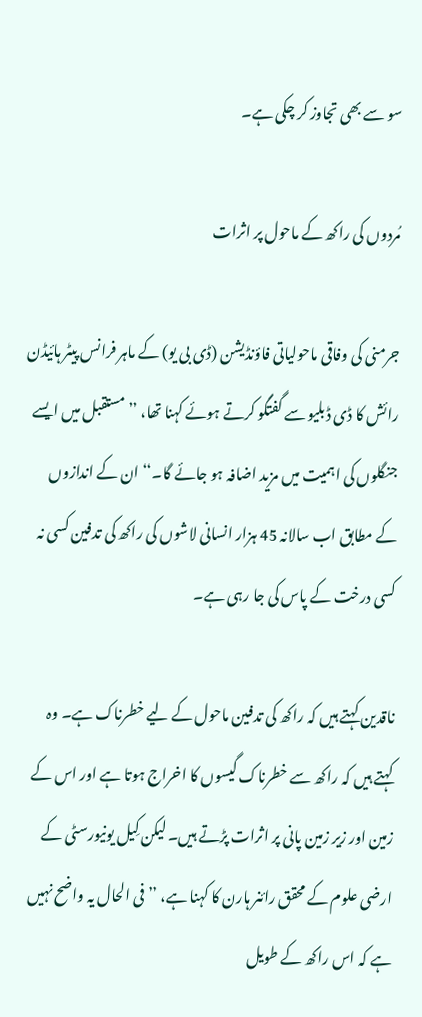سو سے بھی تجاوز کر چکی ہے۔

مُردوں کی راکھ کے ماحول پر اثرات

جرمنی کی وفاقی ماحولیاتی فاؤنڈیشن (ڈی بی یو) کے ماہر فرانس پیٹر ہائیڈن رائش کا ڈی ڈبلیو سے گفتگو کرتے ہوئے کہنا تھا، ’’مستقبل میں ایسے جنگلوں کی اہمیت میں مزید اضافہ ہو جائے گا۔‘‘ ان کے اندازوں کے مطابق اب سالانہ 45 ہزار انسانی لاشوں کی راکھ کی تدفین کسی نہ کسی درخت کے پاس کی جا رہی ہے۔

ناقدین کہتے ہیں کہ راکھ کی تدفین ماحول کے لیے خطرناک ہے۔ وہ کہتے ہیں کہ راکھ سے خطرناک گیسوں کا اخراج ہوتا ہے اور اس کے زمین اور زیر زمین پانی پر اثرات پڑتے ہیں۔ لیکن کِیل یونیورسٹی کے ارضی علوم کے محقق رائنر ہارن کا کہنا ہے، ’’فی الحال یہ واضح نہیں ہے کہ اس راکھ کے طویل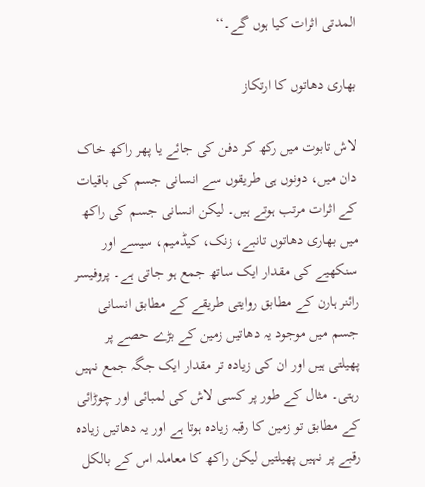المدتی اثرات کیا ہوں گے۔‘‘

بھاری دھاتوں کا ارتکاز

لاش تابوت میں رکھ کر دفن کی جائے یا پھر راکھ خاک دان میں، دونوں ہی طریقوں سے انسانی جسم کی باقیات کے اثرات مرتب ہوتے ہیں۔ لیکن انسانی جسم کی راکھ میں بھاری دھاتوں تانبے، زنک، کیڈمیم، سیسے اور سنکھیے کی مقدار ایک ساتھ جمع ہو جاتی ہے۔ پروفیسر رائنر ہارن کے مطابق روایتی طریقے کے مطابق انسانی جسم میں موجود یہ دھاتیں زمین کے بڑے حصے پر پھیلتی ہیں اور ان کی زیادہ تر مقدار ایک جگہ جمع نہیں رہتی۔ مثال کے طور پر کسی لاش کی لمبائی اور چوڑائی کے مطابق تو زمین کا رقبہ زیادہ ہوتا ہے اور یہ دھاتیں زیادہ رقبے پر نہیں پھیلتیں لیکن راکھ کا معاملہ اس کے بالکل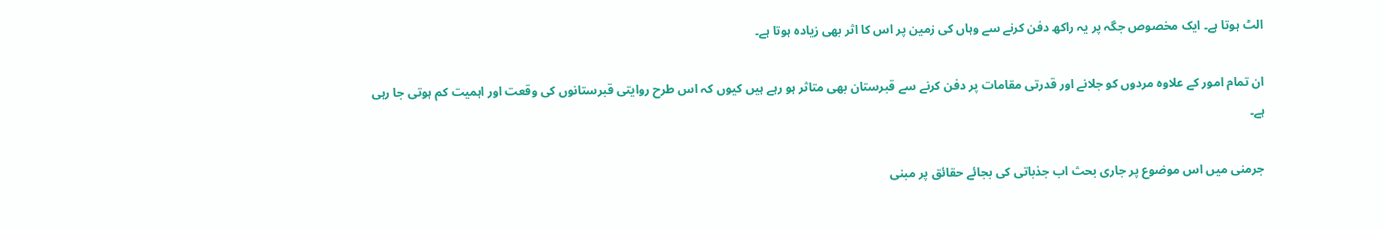الٹ ہوتا ہے۔ ایک مخصوص جگہ پر یہ راکھ دفن کرنے سے وہاں کی زمین پر اس کا اثر بھی زیادہ ہوتا ہے۔

ان تمام امور کے علاوہ مردوں کو جلانے اور قدرتی مقامات پر دفن کرنے سے قبرستان بھی متاثر ہو رہے ہیں کیوں کہ اس طرح روایتی قبرستانوں کی وقعت اور اہمیت کم ہوتی جا رہی ہے۔

جرمنی میں اس موضوع پر جاری بحث اب جذباتی کی بجائے حقائق پر مبنی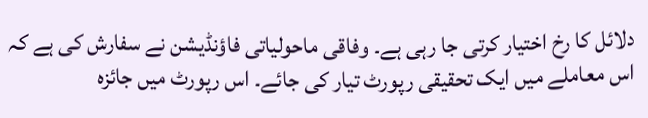دلائل کا رخ اختیار کرتی جا رہی ہے۔ وفاقی ماحولیاتی فاؤنڈیشن نے سفارش کی ہے کہ اس معاملے میں ایک تحقیقی رپورٹ تیار کی جائے۔ اس رپورٹ میں جائزہ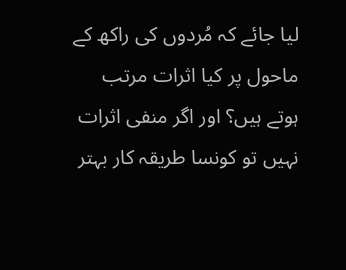لیا جائے کہ مُردوں کی راکھ کے ماحول پر کیا اثرات مرتب ہوتے ہیں؟ اور اگر منفی اثرات نہیں تو کونسا طریقہ کار بہتر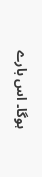ہوگا۔ اس بارے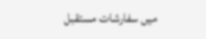میں سفارشات مستقبل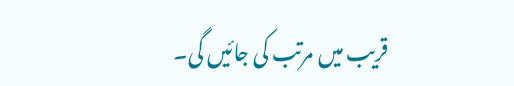قریب میں مرتب کی جائیں گی۔